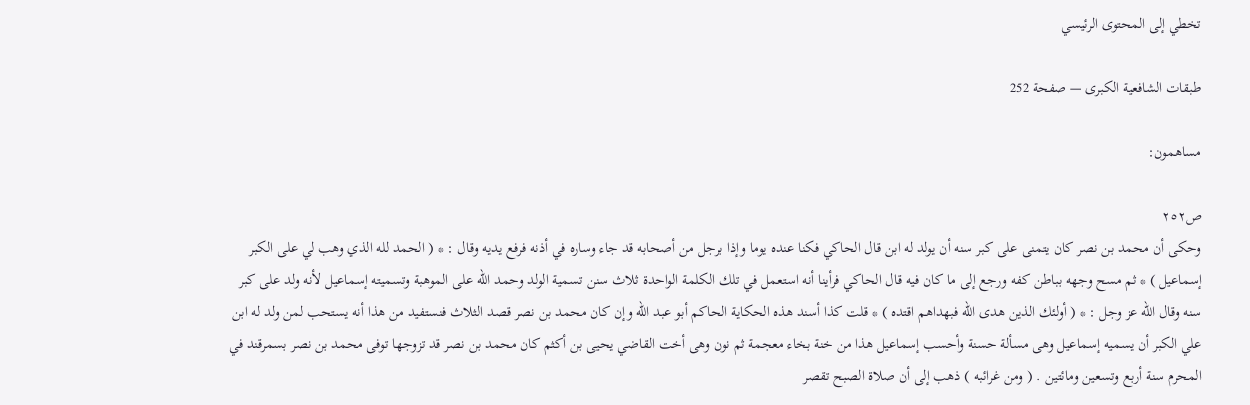تخطي إلى المحتوى الرئيسي

طبقات الشافعية الكبرى — صفحة 252

مساهمون:

ص٢٥٢
وحكى أن محمد بن نصر كان يتمنى على كبر سنه أن يولد له ابن قال الحاكي فكنا عنده يوما وإذا برجل من أصحابه قد جاء وساره في أذنه فرفع يديه وقال : * ( الحمد لله الذي وهب لي على الكبر إسماعيل ) * ثم مسح وجهه بباطن كفه ورجع إلى ما كان فيه قال الحاكي فرأينا أنه استعمل في تلك الكلمة الواحدة ثلاث سنن تسمية الولد وحمد الله على الموهبة وتسميته إسماعيل لأنه ولد على كبر سنه وقال الله عز وجل : * ( أولئك الذين هدى الله فبهداهم اقتده ) * قلت كذا أسند هذه الحكاية الحاكم أبو عبد الله وإن كان محمد بن نصر قصد الثلاث فنستفيد من هذا أنه يستحب لمن ولد له ابن علي الكبر أن يسميه إسماعيل وهى مسألة حسنة وأحسب إسماعيل هذا من خنة بخاء معجمة ثم نون وهى أخت القاضي يحيى بن أكثم كان محمد بن نصر قد تزوجها توفى محمد بن نصر بسمرقند في المحرم سنة أربع وتسعين ومائتين . ( ومن غرائبه ) ذهب إلى أن صلاة الصبح تقصر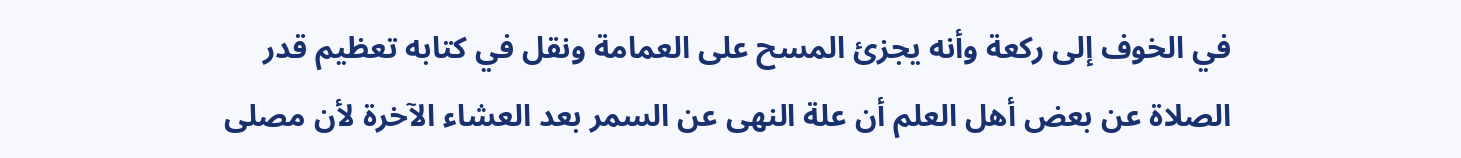في الخوف إلى ركعة وأنه يجزئ المسح على العمامة ونقل في كتابه تعظيم قدر الصلاة عن بعض أهل العلم أن علة النهى عن السمر بعد العشاء الآخرة لأن مصلى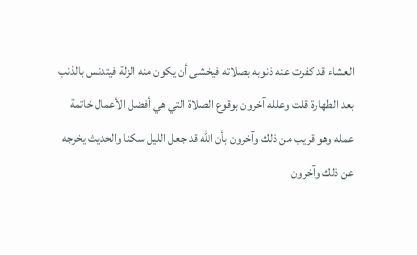العشاء قد كفرت عنه ذنوبه بصلاته فيخشى أن يكون منه الزلة فيتدنس بالذنب بعد الطهارة قلت وعلله آخرون بوقوع الصلاة التي هي أفضل الأعمال خاتمة عمله وهو قريب من ذلك وآخرون بأن الله قد جعل الليل سكنا والحديث يخرجه عن ذلك وآخرون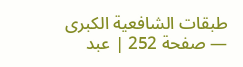طبقات الشافعية الكبرى — صفحة 252 | عبد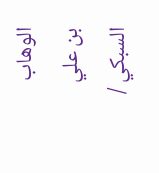الوهاب بن علي السبكي /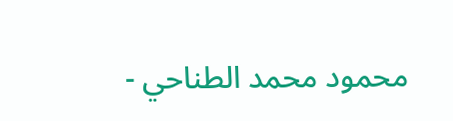محمود محمد الطناحي -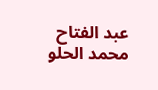عبد الفتاح محمد الحلو